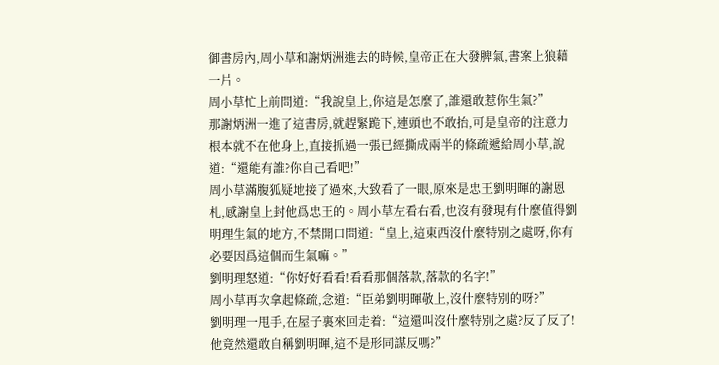御書房內,周小草和謝炳洲進去的時候,皇帝正在大發脾氣,書案上狼藉一片。
周小草忙上前問道:“我說皇上,你這是怎麼了,誰還敢惹你生氣?”
那謝炳洲一進了這書房,就趕緊跪下,連頭也不敢抬,可是皇帝的注意力根本就不在他身上,直接抓過一張已經撕成兩半的條疏遞給周小草,說道:“還能有誰?你自己看吧!”
周小草滿腹狐疑地接了過來,大致看了一眼,原來是忠王劉明暉的謝恩札,感謝皇上封他爲忠王的。周小草左看右看,也沒有發現有什麼值得劉明理生氣的地方,不禁開口問道:“皇上,這東西沒什麼特別之處呀,你有必要因爲這個而生氣嘛。”
劉明理怒道:“你好好看看!看看那個落款,落款的名字!”
周小草再次拿起條疏,念道:“臣弟劉明暉敬上,沒什麼特別的呀?”
劉明理一甩手,在屋子裏來回走着:“這還叫沒什麼特別之處?反了反了!他竟然還敢自稱劉明暉,這不是形同謀反嗎?”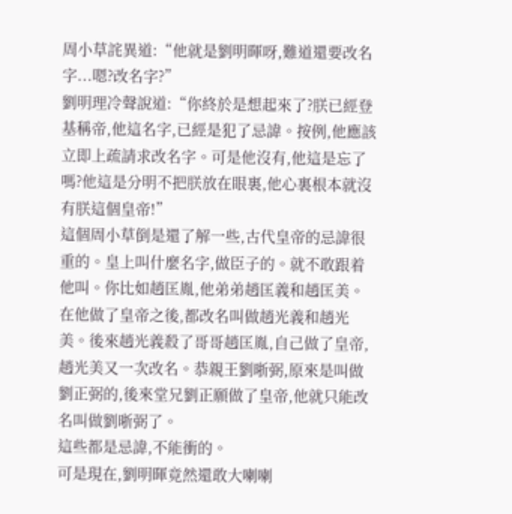周小草詫異道:“他就是劉明暉呀,難道還要改名字...嗯?改名字?”
劉明理冷聲說道:“你終於是想起來了?朕已經登基稱帝,他這名字,已經是犯了忌諱。按例,他應該立即上疏請求改名字。可是他沒有,他這是忘了嗎?他這是分明不把朕放在眼裏,他心裏根本就沒有朕這個皇帝!”
這個周小草倒是還了解一些,古代皇帝的忌諱很重的。皇上叫什麼名字,做臣子的。就不敢跟着他叫。你比如趙匡胤,他弟弟趙匡義和趙匡美。在他做了皇帝之後,都改名叫做趙光義和趙光美。後來趙光義殺了哥哥趙匡胤,自己做了皇帝,趙光美又一次改名。恭親王劉晣弼,原來是叫做劉正弼的,後來堂兄劉正願做了皇帝,他就只能改名叫做劉晣弼了。
這些都是忌諱,不能衝的。
可是現在,劉明暉竟然還敢大喇喇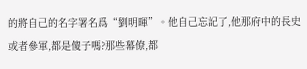的將自己的名字署名爲“劉明暉”。他自己忘記了,他那府中的長史或者參軍,都是傻子嗎?那些幕僚,都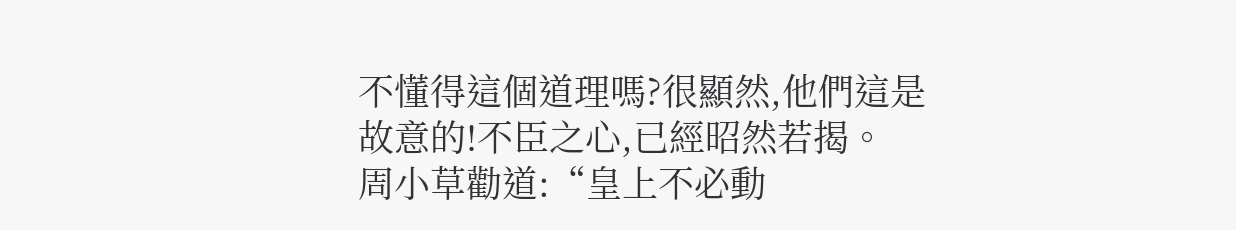不懂得這個道理嗎?很顯然,他們這是故意的!不臣之心,已經昭然若揭。
周小草勸道:“皇上不必動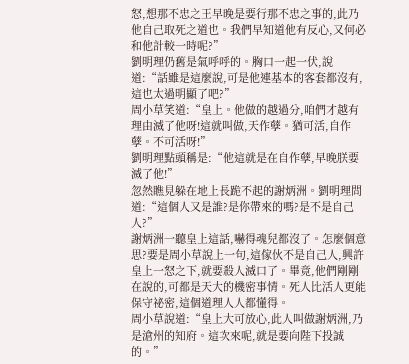怒,想那不忠之王早晚是要行那不忠之事的,此乃他自己取死之道也。我們早知道他有反心,又何必和他計較一時呢?”
劉明理仍舊是氣呼呼的。胸口一起一伏,說道:“話雖是這麼說,可是他連基本的客套都沒有,這也太過明顯了吧?”
周小草笑道:“皇上。他做的越過分,咱們才越有理由滅了他呀!這就叫做,天作孽。猶可活,自作孽。不可活呀!”
劉明理點頭稱是:“他這就是在自作孽,早晚朕要滅了他!”
忽然瞧見躲在地上長跪不起的謝炳洲。劉明理問道:“這個人又是誰?是你帶來的嗎?是不是自己人?”
謝炳洲一聽皇上這話,嚇得魂兒都沒了。怎麼個意思?要是周小草說上一句,這傢伙不是自己人,興許皇上一怒之下,就要殺人滅口了。畢竟,他們剛剛在說的,可都是天大的機密事情。死人比活人更能保守祕密,這個道理人人都懂得。
周小草說道:“皇上大可放心,此人叫做謝炳洲,乃是滄州的知府。這次來呢,就是要向陛下投誠的。”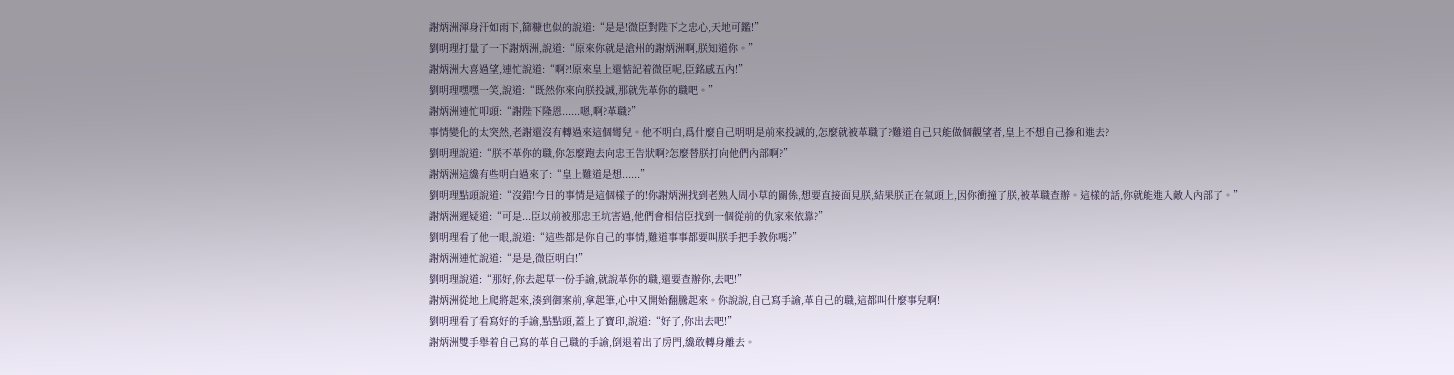謝炳洲渾身汗如雨下,篩糠也似的說道:“是是!微臣對陛下之忠心,天地可鑑!”
劉明理打量了一下謝炳洲,說道:“原來你就是滄州的謝炳洲啊,朕知道你。”
謝炳洲大喜過望,連忙說道:“啊?!原來皇上還惦記着微臣呢,臣銘感五內!”
劉明理嘿嘿一笑,說道:“既然你來向朕投誠,那就先革你的職吧。”
謝炳洲連忙叩頭:“謝陛下隆恩......嗯,啊?革職?”
事情變化的太突然,老謝還沒有轉過來這個彎兒。他不明白,爲什麼自己明明是前來投誠的,怎麼就被革職了?難道自己只能做個觀望者,皇上不想自己摻和進去?
劉明理說道:“朕不革你的職,你怎麼跑去向忠王告狀啊?怎麼替朕打向他們內部啊?”
謝炳洲這纔有些明白過來了:“皇上難道是想......”
劉明理點頭說道:“沒錯!今日的事情是這個樣子的!你謝炳洲找到老熟人周小草的關係,想要直接面見朕,結果朕正在氣頭上,因你衝撞了朕,被革職查辦。這樣的話,你就能進入敵人內部了。”
謝炳洲遲疑道:“可是...臣以前被那忠王坑害過,他們會相信臣找到一個從前的仇家來依靠?”
劉明理看了他一眼,說道:“這些都是你自己的事情,難道事事都要叫朕手把手教你嗎?”
謝炳洲連忙說道:“是是,微臣明白!”
劉明理說道:“那好,你去起草一份手諭,就說革你的職,還要查辦你,去吧!”
謝炳洲從地上爬將起來,湊到御案前,拿起筆,心中又開始翻騰起來。你說說,自己寫手諭,革自己的職,這都叫什麼事兒啊!
劉明理看了看寫好的手諭,點點頭,蓋上了寶印,說道:“好了,你出去吧!”
謝炳洲雙手舉着自己寫的革自己職的手諭,倒退着出了房門,纔敢轉身離去。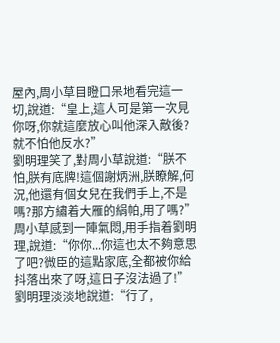屋內,周小草目瞪口呆地看完這一切,說道:“皇上,這人可是第一次見你呀,你就這麼放心叫他深入敵後?就不怕他反水?”
劉明理笑了,對周小草說道:“朕不怕,朕有底牌!這個謝炳洲,朕瞭解,何況,他還有個女兒在我們手上,不是嗎?那方繡着大雁的絹帕,用了嗎?”
周小草感到一陣氣悶,用手指着劉明理,說道:“你你...你這也太不夠意思了吧?微臣的這點家底,全都被你給抖落出來了呀,這日子沒法過了!”
劉明理淡淡地說道:“行了,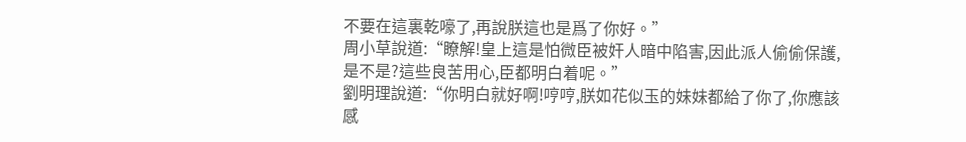不要在這裏乾嚎了,再說朕這也是爲了你好。”
周小草說道:“瞭解!皇上這是怕微臣被奸人暗中陷害,因此派人偷偷保護,是不是?這些良苦用心,臣都明白着呢。”
劉明理說道:“你明白就好啊!哼哼,朕如花似玉的妹妹都給了你了,你應該感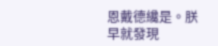恩戴德纔是。朕早就發現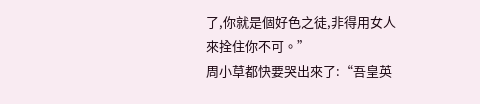了,你就是個好色之徒,非得用女人來拴住你不可。”
周小草都快要哭出來了:“吾皇英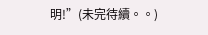明!”(未完待續。。)